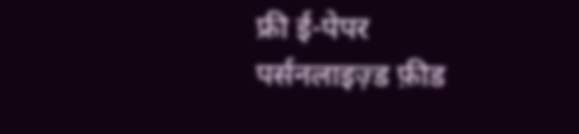फ्री ई-पेपर
पर्सनलाइज़्ड फ़ीड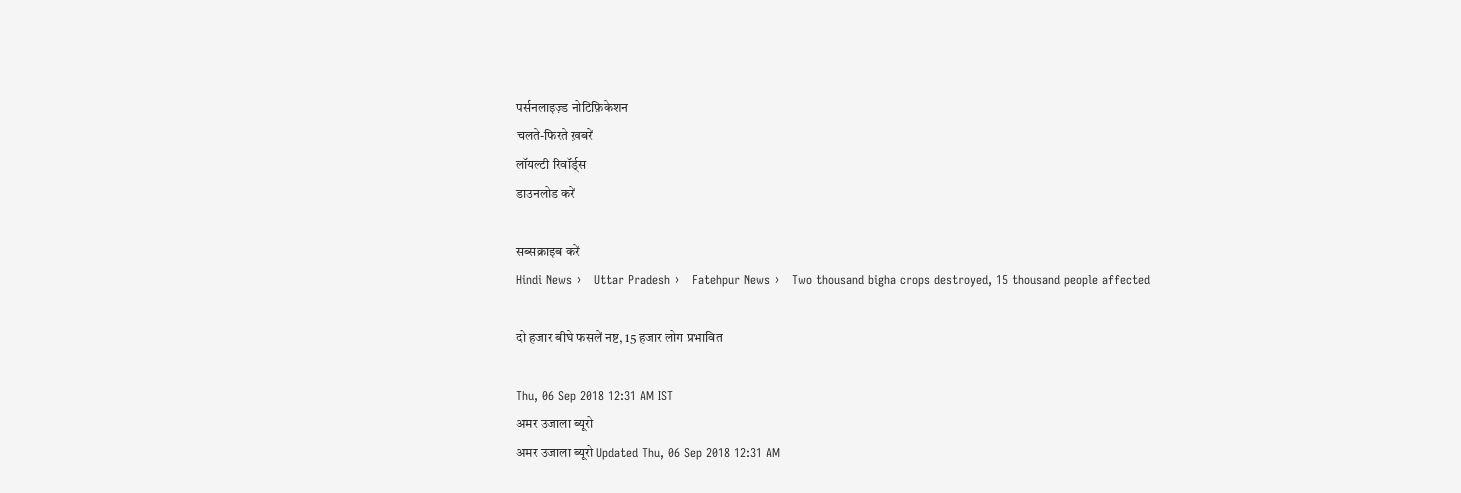पर्सनलाइज़्ड नोटिफ़िकेशन
चलते-फिरते ख़बरें
लॉयल्टी रिवॉर्ड्स
डाउनलोड करें

सब्सक्राइब करें
Hindi News ›   Uttar Pradesh ›   Fatehpur News ›   Two thousand bigha crops destroyed, 15 thousand people affected

दो हजार बीघे फसलें नष्ट, 15 हजार लोग प्रभावित

Thu, 06 Sep 2018 12:31 AM IST
अमर उजाला ब्यूरो
अमर उजाला ब्यूरो Updated Thu, 06 Sep 2018 12:31 AM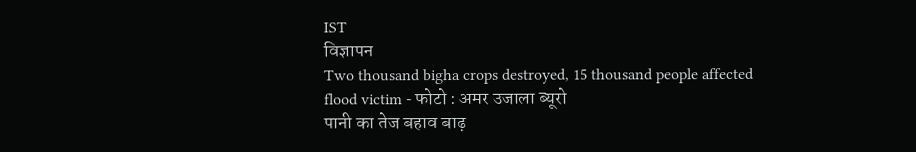IST
विज्ञापन
Two thousand bigha crops destroyed, 15 thousand people affected
flood victim - फोटो : अमर उजाला ब्यूरो
पानी का तेज बहाव बाढ़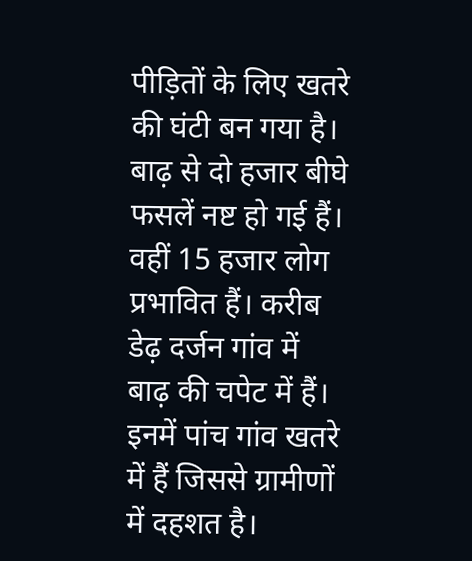पीड़ितों के लिए खतरे की घंटी बन गया है। बाढ़ से दो हजार बीघे फसलें नष्ट हो गई हैं। वहीं 15 हजार लोग प्रभावित हैं। करीब डेढ़ दर्जन गांव में बाढ़ की चपेट में हैं। इनमें पांच गांव खतरे में हैं जिससे ग्रामीणों में दहशत है।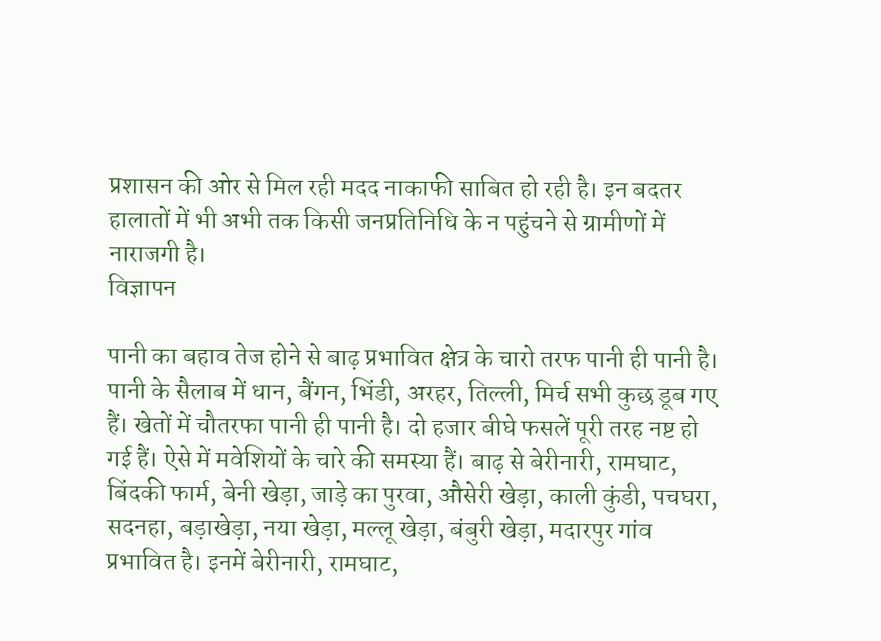प्रशासन की ओर से मिल रही मदद नाकाफी साबित हो रही है। इन बदतर हालातों में भी अभी तक किसी जनप्रतिनिधि के न पहुंचने से ग्रामीणों में नाराजगी है।
विज्ञापन

पानी का बहाव तेज होने से बाढ़ प्रभावित क्षेत्र के चारो तरफ पानी ही पानी है। पानी के सैलाब में धान, बैंगन, भिंडी, अरहर, तिल्ली, मिर्च सभी कुछ डूब गए हैं। खेतों में चौतरफा पानी ही पानी है। दो हजार बीघे फसलें पूरी तरह नष्ट हो गई हैं। ऐसे में मवेशियों के चारे की समस्या हैं। बाढ़ से बेरीनारी, रामघाट, बिंदकी फार्म, बेनी खेड़ा, जाड़े का पुरवा, औसेरी खेड़ा, काली कुंडी, पचघरा, सदनहा, बड़ाखेड़ा, नया खेड़ा, मल्लू खेड़ा, बंबुरी खेड़ा, मदारपुर गांव प्रभावित है। इनमें बेरीनारी, रामघाट,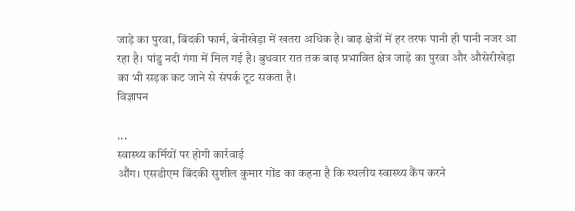जाड़े का पुरवा, बिंदकी फार्म, बेनीखेड़ा में खतरा अधिक है। बाढ़ क्षेत्रों में हर तरफ पानी ही पानी नजर आ रहा है। पांडु नदी गंगा में मिल गई है। बुधवार रात तक बाढ़ प्रभावित क्षेत्र जाड़े का पुरवा और औसेरीखेड़ा का भी सड़क कट जाने से संपर्क टूट सकता है।
विज्ञापन

...
स्वास्थ्य कर्मियों पर होगी कार्रवाई
औंग। एसडीएम बिंदकी सुशील कुमार गोंड का कहना है कि स्थलीय स्वास्थ्य कैंप करने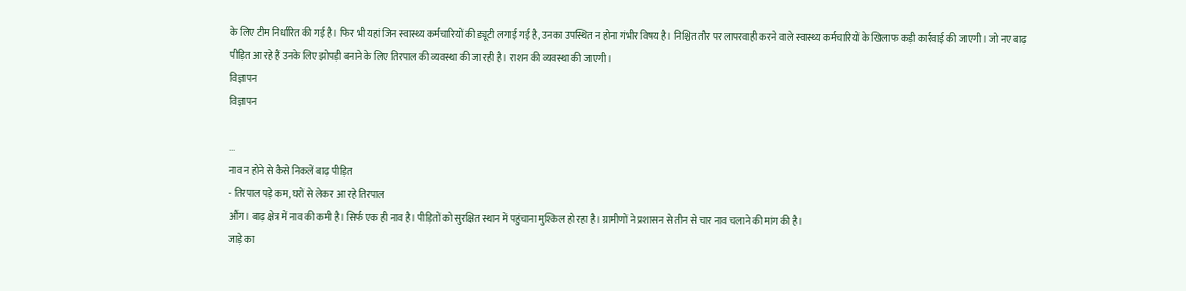के लिए टीम निर्धारित की गई है। फिर भी यहां जिन स्वास्थ्य कर्मचारियों की ड्यूटी लगाई गई है, उनका उपस्थित न होना गंभीर विषय है। निश्चित तौर पर लापरवाही करने वाले स्वास्थ्य कर्मचारियों के खिलाफ कड़ी कार्रवाई की जाएगी। जो नए बाढ़ पीड़ित आ रहे हैं उनके लिए झोपड़ी बनाने के लिए तिरपाल की व्यवस्था की जा रही है। राशन की व्यवस्था की जाएगी।
विज्ञापन
विज्ञापन

...
नाव न होने से कैसे निकलें बाढ़ पीड़ित
- तिरपाल पड़े कम, घरों से लेकर आ रहे तिरपाल
औंग। बाढ़ क्षेत्र में नाव की कमी है। सिर्फ एक ही नाव है। पीड़ितों को सुरक्षित स्थान में पहुंचाना मुश्किल हो रहा है। ग्रामीणों ने प्रशासन से तीन से चार नाव चलाने की मांग की है।
जाड़े का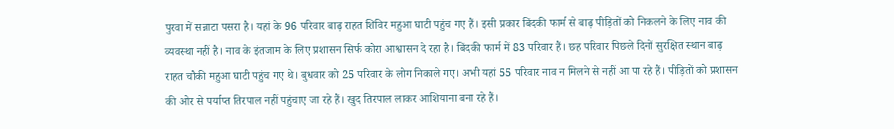पुरवा में सन्नाटा पसरा है। यहां के 96 परिवार बाढ़ राहत शिविर महुआ घाटी पहुंच गए हैं। इसी प्रकार बिंदकी फार्म से बाढ़ पीड़ितों को निकलने के लिए नाव की व्यवस्था नहीं है। नाव के इंतजाम के लिए प्रशासन सिर्फ कोरा आश्वासन दे रहा है। बिंदकी फार्म में 83 परिवार हैं। छह परिवार पिछले दिनों सुरक्षित स्थान बाढ़ राहत चौकी महुआ घाटी पहुंच गए थे। बुधवार को 25 परिवार के लोग निकाले गए। अभी यहां 55 परिवार नाव न मिलने से नहीं आ पा रहे हैं। पीड़ितों को प्रशासन की ओर से पर्याप्त तिरपाल नहीं पहुंचाए जा रहे हैं। खुद तिरपाल लाकर आशियाना बना रहे हैं।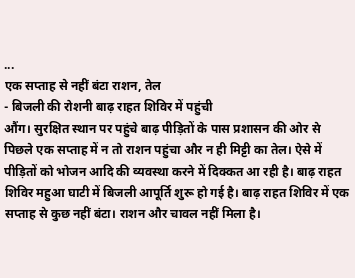...
एक सप्ताह से नहीं बंटा राशन, तेल
- बिजली की रोशनी बाढ़ राहत शिविर में पहुंची
औंग। सुरक्षित स्थान पर पहुंचे बाढ़ पीड़ितों के पास प्रशासन की ओर से पिछले एक सप्ताह में न तो राशन पहुंचा और न ही मिट्टी का तेल। ऐसे में पीड़ितों को भोजन आदि की व्यवस्था करने में दिक्कत आ रही है। बाढ़ राहत शिविर महुआ घाटी में बिजली आपूर्ति शुरू हो गई है। बाढ़ राहत शिविर में एक सप्ताह से कुछ नहीं बंटा। राशन और चावल नहीं मिला है।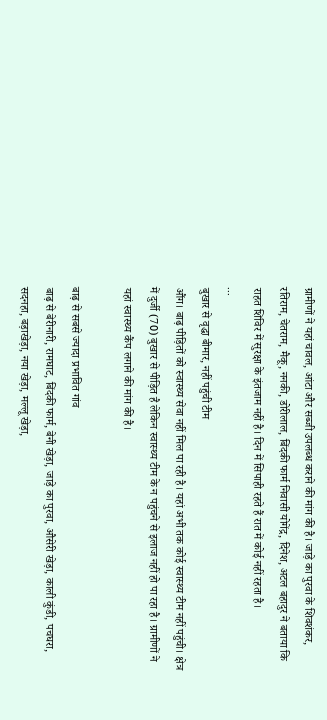ग्रामीणों ने यहां चावल, आंटा और सब्जी उपलब्ध कराने की मांग की है। जाड़े का पुरवा के शिवशंकर, रतिराम, चेतराम, मैकू, ननकी, डोरीलाल, बिंदकी फार्म निवासी योगेंद्र, दिनेश, अटल बहादुर ने बताया कि राहत शिविर में सुरक्षा के इंतजाम नहीं है। दिन में सिपाही रहते हैं रात में कोई नहीं रहता है।
...
बुखार से वृद्धा बीमार, नहीं पहुंची टीम
औंग। बाढ़ पीड़ितों को स्वास्थ्य सेवा नहीं मिल पा रही है। यहां अभी तक कोई स्वास्थ्य टीम नहीं पहुंची। क्षेत्र में दुर्जी (70) बुखार से पीड़ित है लेकिन स्वास्थ्य टीम के न पहुंचने से इलाज नहीं हो पा रहा है। ग्रामीणों ने यहां स्वास्थ्य कैंप लगाने की मांग की है।

बाढ़ से सबसे ज्यादा प्रभावित गांव
बाढ़ से बेरीनारी, रामघाट, बिंदकी फार्म, बेनी खेड़ा, जाड़े का पुरवा, औसेरी खेड़ा, काली कुंडी, पचघरा, सदनहा, बड़ाखेड़ा, नया खेड़ा, मल्लू खेड़ा,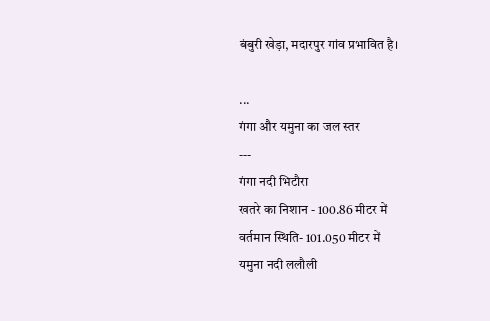बंबुरी खेड़ा, मदारपुर गांव प्रभावित है।

...
गंगा और यमुना का जल स्तर
---
गंगा नदी भिटौरा
खतरे का निशान - 100.86 मीटर में
वर्तमान स्थिति- 101.050 मीटर में
यमुना नदी ललौली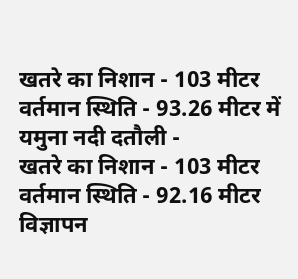खतरे का निशान - 103 मीटर
वर्तमान स्थिति - 93.26 मीटर में
यमुना नदी दतौली -
खतरे का निशान - 103 मीटर
वर्तमान स्थिति - 92.16 मीटर
विज्ञापन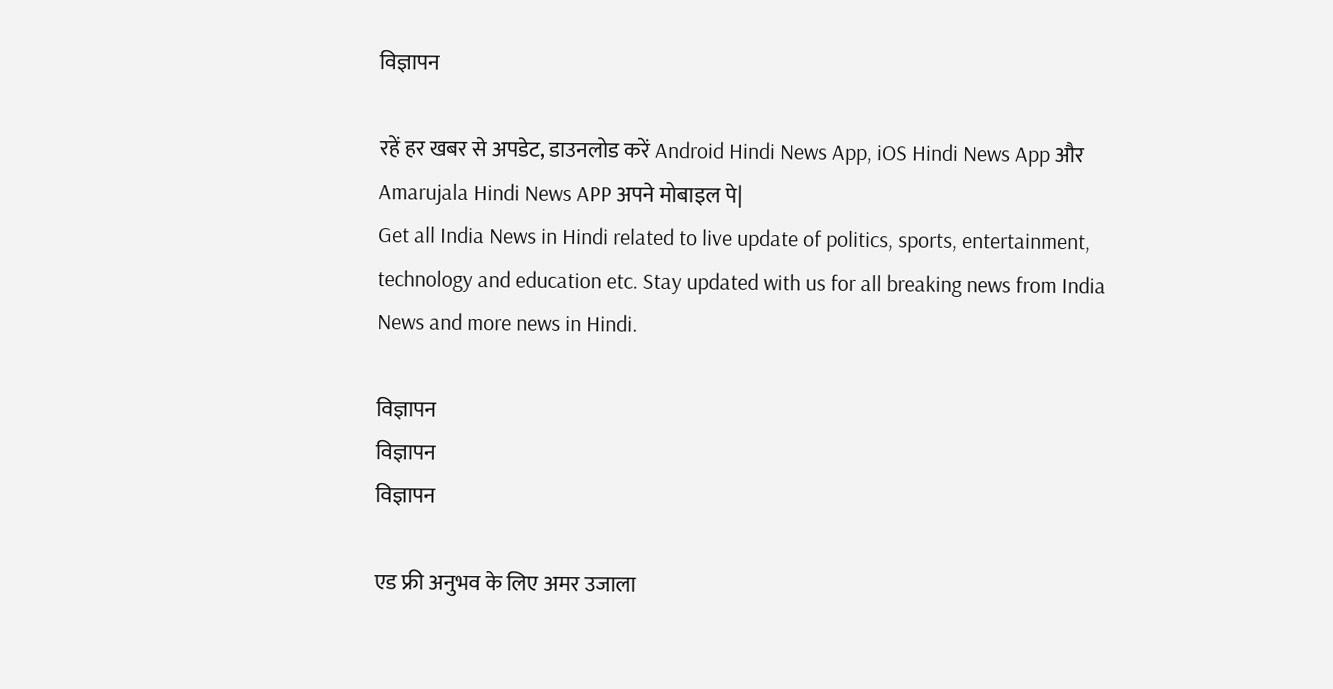विज्ञापन

रहें हर खबर से अपडेट, डाउनलोड करें Android Hindi News App, iOS Hindi News App और Amarujala Hindi News APP अपने मोबाइल पे|
Get all India News in Hindi related to live update of politics, sports, entertainment, technology and education etc. Stay updated with us for all breaking news from India News and more news in Hindi.

विज्ञापन
विज्ञापन
विज्ञापन

एड फ्री अनुभव के लिए अमर उजाला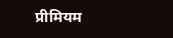प्रीमियम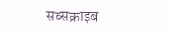सब्सक्राइब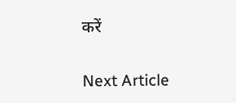करें

Next Article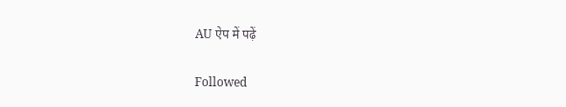AU ऐप में पढ़ें

Followed